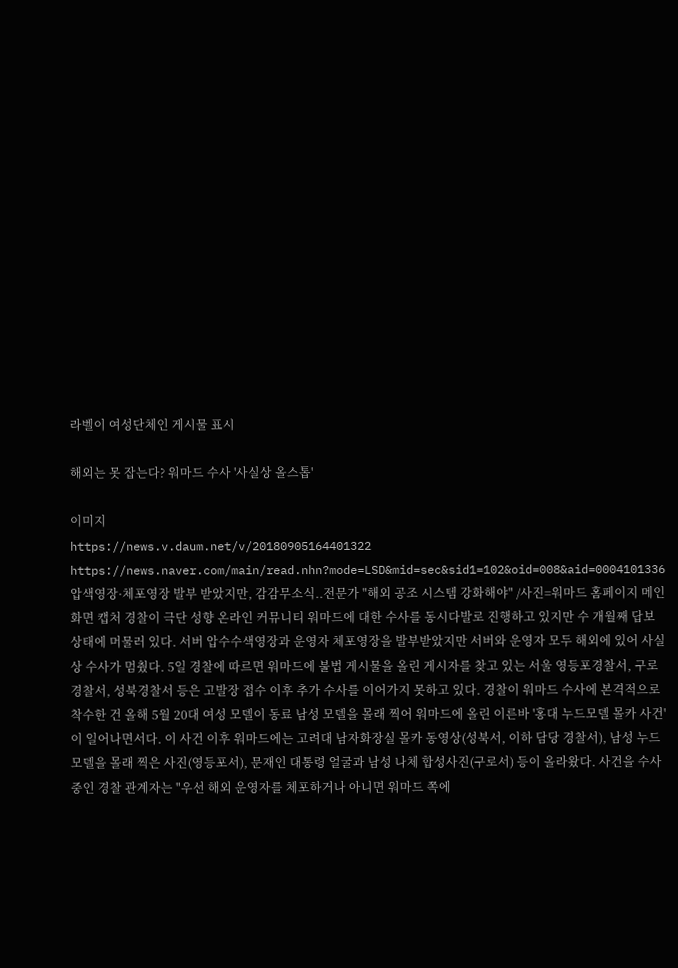라벨이 여성단체인 게시물 표시

해외는 못 잡는다? 워마드 수사 '사실상 올스톱'

이미지
https://news.v.daum.net/v/20180905164401322 https://news.naver.com/main/read.nhn?mode=LSD&mid=sec&sid1=102&oid=008&aid=0004101336 압색영장·체포영장 발부 받았지만, 감감무소식..전문가 "해외 공조 시스템 강화해야" /사진=워마드 홈페이지 메인화면 캡처 경찰이 극단 성향 온라인 커뮤니티 워마드에 대한 수사를 동시다발로 진행하고 있지만 수 개월째 답보상태에 머물러 있다. 서버 압수수색영장과 운영자 체포영장을 발부받았지만 서버와 운영자 모두 해외에 있어 사실상 수사가 멈췄다. 5일 경찰에 따르면 워마드에 불법 게시물을 올린 게시자를 찾고 있는 서울 영등포경찰서, 구로경찰서, 성북경찰서 등은 고발장 접수 이후 추가 수사를 이어가지 못하고 있다. 경찰이 워마드 수사에 본격적으로 착수한 건 올해 5월 20대 여성 모델이 동료 남성 모델을 몰래 찍어 워마드에 올린 이른바 '홍대 누드모델 몰카 사건' 이 일어나면서다. 이 사건 이후 워마드에는 고려대 남자화장실 몰카 동영상(성북서, 이하 담당 경찰서), 남성 누드모델을 몰래 찍은 사진(영등포서), 문재인 대통령 얼굴과 남성 나체 합성사진(구로서) 등이 올라왔다. 사건을 수사 중인 경찰 관계자는 "우선 해외 운영자를 체포하거나 아니면 워마드 쪽에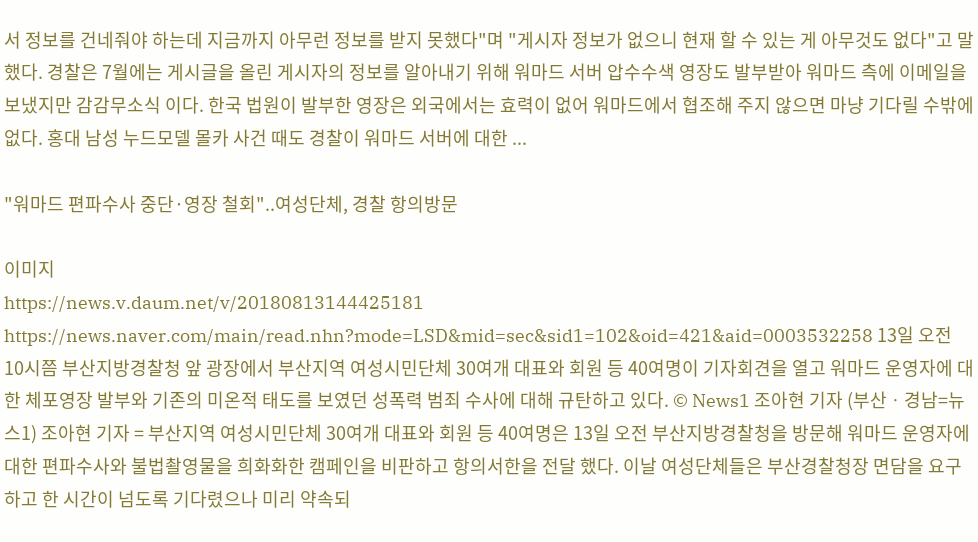서 정보를 건네줘야 하는데 지금까지 아무런 정보를 받지 못했다"며 "게시자 정보가 없으니 현재 할 수 있는 게 아무것도 없다"고 말했다. 경찰은 7월에는 게시글을 올린 게시자의 정보를 알아내기 위해 워마드 서버 압수수색 영장도 발부받아 워마드 측에 이메일을 보냈지만 감감무소식 이다. 한국 법원이 발부한 영장은 외국에서는 효력이 없어 워마드에서 협조해 주지 않으면 마냥 기다릴 수밖에 없다. 홍대 남성 누드모델 몰카 사건 때도 경찰이 워마드 서버에 대한 ...

"워마드 편파수사 중단·영장 철회"..여성단체, 경찰 항의방문

이미지
https://news.v.daum.net/v/20180813144425181 https://news.naver.com/main/read.nhn?mode=LSD&mid=sec&sid1=102&oid=421&aid=0003532258 13일 오전 10시쯤 부산지방경찰청 앞 광장에서 부산지역 여성시민단체 30여개 대표와 회원 등 40여명이 기자회견을 열고 워마드 운영자에 대한 체포영장 발부와 기존의 미온적 태도를 보였던 성폭력 범죄 수사에 대해 규탄하고 있다. © News1 조아현 기자 (부산ㆍ경남=뉴스1) 조아현 기자 = 부산지역 여성시민단체 30여개 대표와 회원 등 40여명은 13일 오전 부산지방경찰청을 방문해 워마드 운영자에 대한 편파수사와 불법촬영물을 희화화한 캠페인을 비판하고 항의서한을 전달 했다. 이날 여성단체들은 부산경찰청장 면담을 요구하고 한 시간이 넘도록 기다렸으나 미리 약속되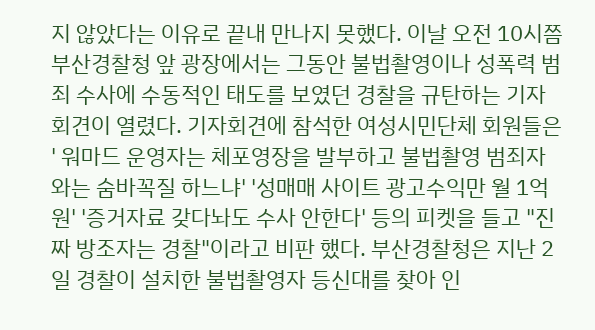지 않았다는 이유로 끝내 만나지 못했다. 이날 오전 10시쯤 부산경찰청 앞 광장에서는 그동안 불법촬영이나 성폭력 범죄 수사에 수동적인 태도를 보였던 경찰을 규탄하는 기자회견이 열렸다. 기자회견에 참석한 여성시민단체 회원들은 ' 워마드 운영자는 체포영장을 발부하고 불법촬영 범죄자와는 숨바꼭질 하느냐' '성매매 사이트 광고수익만 월 1억원' '증거자료 갖다놔도 수사 안한다' 등의 피켓을 들고 "진짜 방조자는 경찰"이라고 비판 했다. 부산경찰청은 지난 2일 경찰이 설치한 불법촬영자 등신대를 찾아 인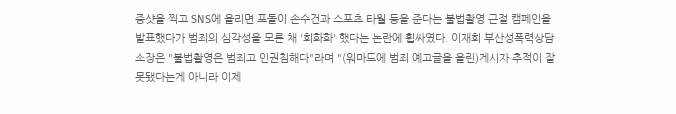증샷을 찍고 SNS에 올리면 포돌이 손수건과 스포츠 타월 등을 준다는 불법촬영 근절 캠페인을 발표했다가 범죄의 심각성을 모른 채 '희화화' 했다는 논란에 휩싸였다. 이재희 부산성폭력상담소장은 "불법촬영은 범죄고 인권침해다"라며 "(워마드에 범죄 예고글을 올린)게시자 추적이 잘못됐다는게 아니라 이제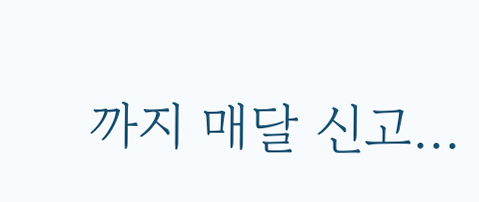까지 매달 신고...